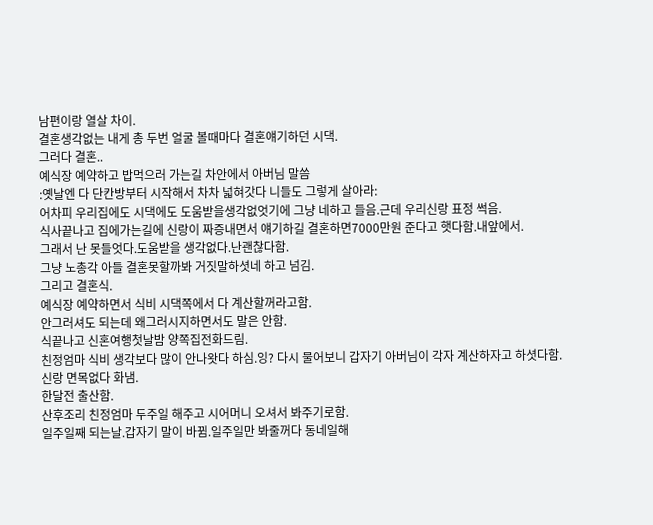남편이랑 열살 차이.
결혼생각없는 내게 총 두번 얼굴 볼때마다 결혼얘기하던 시댁.
그러다 결혼..
예식장 예약하고 밥먹으러 가는길 차안에서 아버님 말씀
:옛날엔 다 단칸방부터 시작해서 차차 넓혀갓다 니들도 그렇게 살아라:
어차피 우리집에도 시댁에도 도움받을생각없엇기에 그냥 네하고 들음.근데 우리신랑 표정 썩음.
식사끝나고 집에가는길에 신랑이 짜증내면서 얘기하길 결혼하면7000만원 준다고 햇다함.내앞에서.
그래서 난 못들엇다.도움받을 생각없다.난괜찮다함.
그냥 노총각 아들 결혼못할까봐 거짓말하셧네 하고 넘김.
그리고 결혼식.
예식장 예약하면서 식비 시댁쪽에서 다 계산할꺼라고함.
안그러셔도 되는데 왜그러시지하면서도 말은 안함.
식끝나고 신혼여행첫날밤 양쪽집전화드림.
친정엄마 식비 생각보다 많이 안나왓다 하심.잉? 다시 물어보니 갑자기 아버님이 각자 계산하자고 하셧다함.
신랑 면목없다 화냄.
한달전 출산함.
산후조리 친정엄마 두주일 해주고 시어머니 오셔서 봐주기로함.
일주일째 되는날.갑자기 말이 바뀜.일주일만 봐줄꺼다 동네일해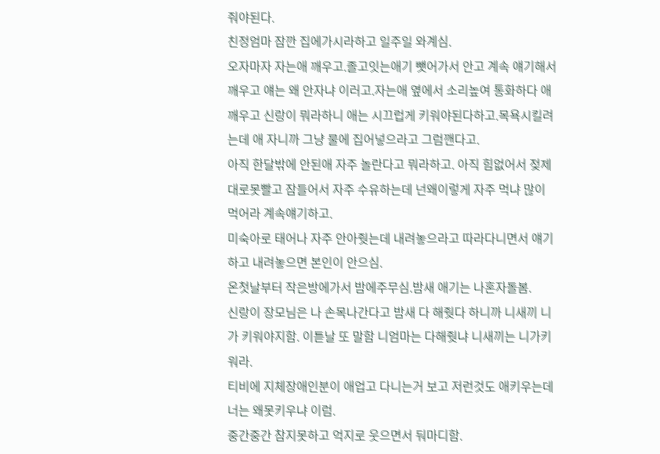줘야된다.
친정엄마 잠깐 집에가시라하고 일주일 와계심.
오자마자 자는애 깨우고.졸고잇는애기 뺏어가서 안고 계속 얘기해서 깨우고 얘는 왜 안자냐 이러고.자는애 옆에서 소리높여 통화하다 애깨우고 신랑이 뭐라하니 애는 시끄럽게 키워야된다하고.목욕시킬려는데 애 자니까 그냥 물에 집어넣으라고 그럼깬다고.
아직 한달밖에 안된애 자주 놀란다고 뭐라하고. 아직 힘없어서 젖제대로못빨고 잠들어서 자주 수유하는데 넌왜이렇게 자주 먹냐 많이 먹어라 계속얘기하고.
미숙아로 태어나 자주 안아줫는데 내려놓으라고 따라다니면서 얘기하고 내려놓으면 본인이 안으심.
온첫날부터 작은방에가서 밤에주무심.밤새 애기는 나혼자돌봄.
신랑이 장모님은 나 손목나간다고 밤새 다 해줫다 하니까 니새끼 니가 키워야지함. 이튿날 또 말함 니엄마는 다해줫냐 니새끼는 니가키워라.
티비에 지체장애인분이 애업고 다니는거 보고 저런것도 애키우는데 너는 왜못키우냐 이럼.
중간중간 참지못하고 억지로 웃으면서 둬마디함.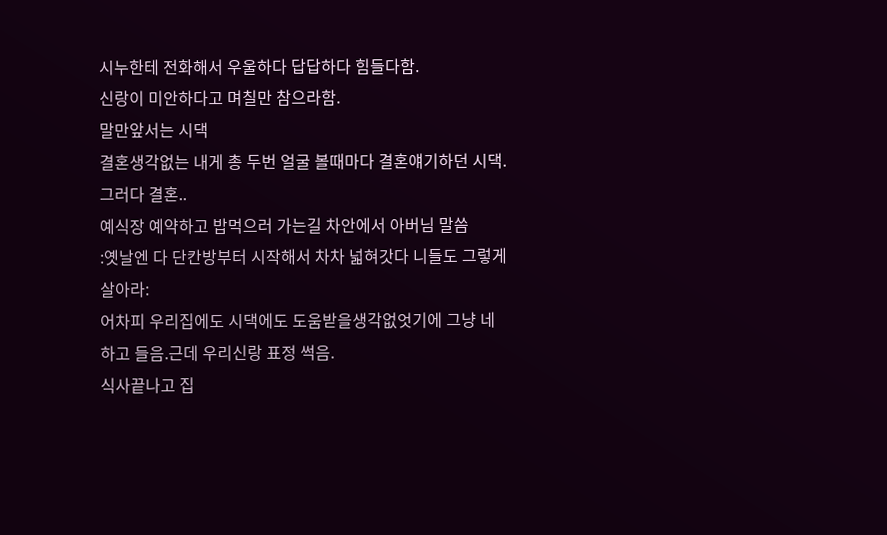시누한테 전화해서 우울하다 답답하다 힘들다함.
신랑이 미안하다고 며칠만 참으라함.
말만앞서는 시댁
결혼생각없는 내게 총 두번 얼굴 볼때마다 결혼얘기하던 시댁.
그러다 결혼..
예식장 예약하고 밥먹으러 가는길 차안에서 아버님 말씀
:옛날엔 다 단칸방부터 시작해서 차차 넓혀갓다 니들도 그렇게 살아라:
어차피 우리집에도 시댁에도 도움받을생각없엇기에 그냥 네하고 들음.근데 우리신랑 표정 썩음.
식사끝나고 집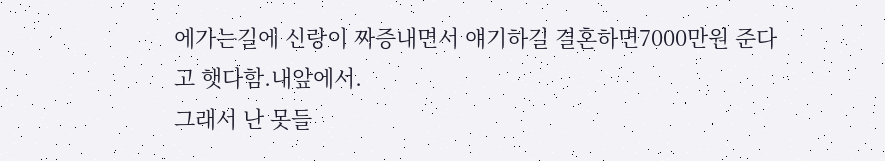에가는길에 신랑이 짜증내면서 얘기하길 결혼하면7000만원 준다고 햇다함.내앞에서.
그래서 난 못들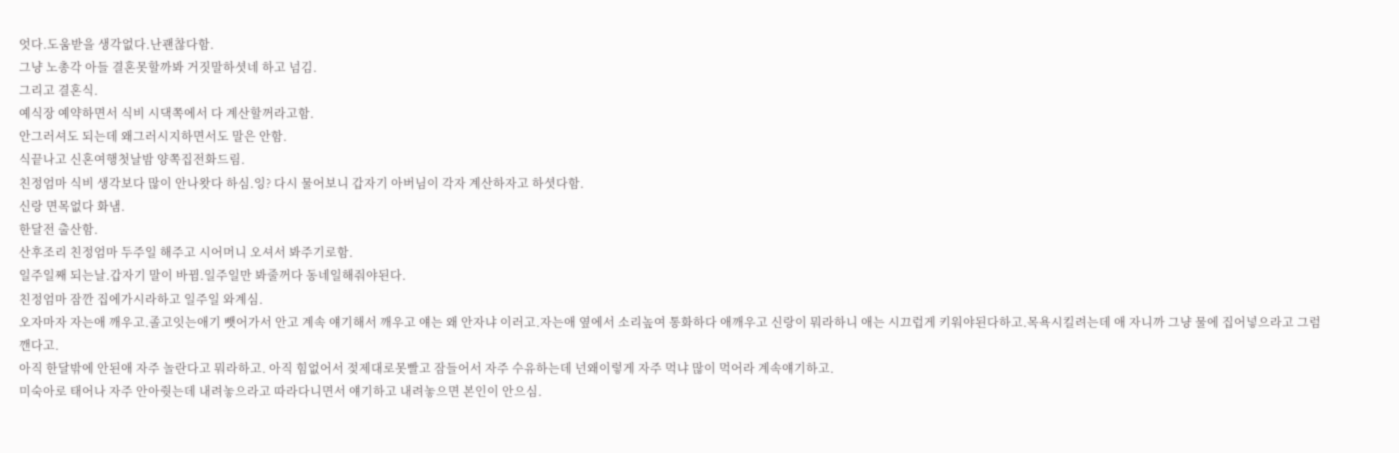엇다.도움받을 생각없다.난괜찮다함.
그냥 노총각 아들 결혼못할까봐 거짓말하셧네 하고 넘김.
그리고 결혼식.
예식장 예약하면서 식비 시댁쪽에서 다 계산할꺼라고함.
안그러셔도 되는데 왜그러시지하면서도 말은 안함.
식끝나고 신혼여행첫날밤 양쪽집전화드림.
친정엄마 식비 생각보다 많이 안나왓다 하심.잉? 다시 물어보니 갑자기 아버님이 각자 계산하자고 하셧다함.
신랑 면목없다 화냄.
한달전 출산함.
산후조리 친정엄마 두주일 해주고 시어머니 오셔서 봐주기로함.
일주일째 되는날.갑자기 말이 바뀜.일주일만 봐줄꺼다 동네일해줘야된다.
친정엄마 잠깐 집에가시라하고 일주일 와계심.
오자마자 자는애 깨우고.졸고잇는애기 뺏어가서 안고 계속 얘기해서 깨우고 얘는 왜 안자냐 이러고.자는애 옆에서 소리높여 통화하다 애깨우고 신랑이 뭐라하니 애는 시끄럽게 키워야된다하고.목욕시킬려는데 애 자니까 그냥 물에 집어넣으라고 그럼깬다고.
아직 한달밖에 안된애 자주 놀란다고 뭐라하고. 아직 힘없어서 젖제대로못빨고 잠들어서 자주 수유하는데 넌왜이렇게 자주 먹냐 많이 먹어라 계속얘기하고.
미숙아로 태어나 자주 안아줫는데 내려놓으라고 따라다니면서 얘기하고 내려놓으면 본인이 안으심.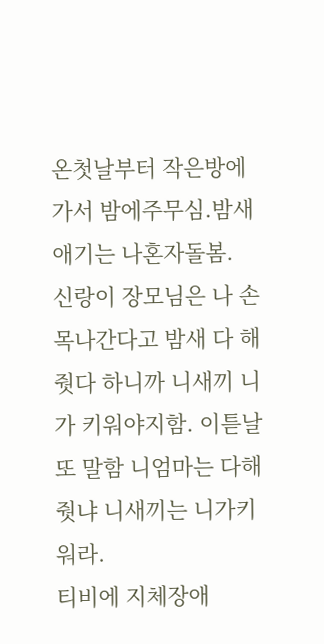온첫날부터 작은방에가서 밤에주무심.밤새 애기는 나혼자돌봄.
신랑이 장모님은 나 손목나간다고 밤새 다 해줫다 하니까 니새끼 니가 키워야지함. 이튿날 또 말함 니엄마는 다해줫냐 니새끼는 니가키워라.
티비에 지체장애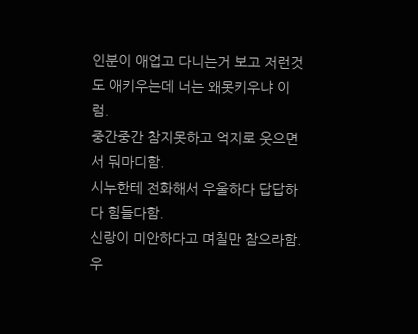인분이 애업고 다니는거 보고 저런것도 애키우는데 너는 왜못키우냐 이럼.
중간중간 참지못하고 억지로 웃으면서 둬마디함.
시누한테 전화해서 우울하다 답답하다 힘들다함.
신랑이 미안하다고 며칠만 참으라함.
우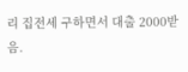리 집전세 구하면서 대출 2000받음.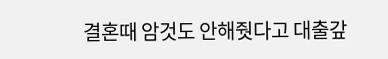결혼때 암것도 안해줫다고 대출갚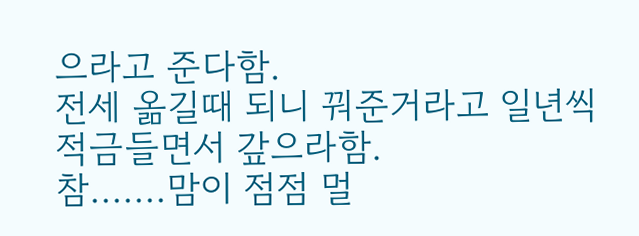으라고 준다함.
전세 옮길때 되니 꿔준거라고 일년씩 적금들면서 갚으라함.
참.......맘이 점점 멀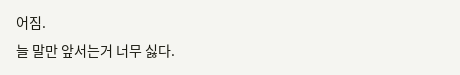어짐.
늘 말만 앞서는거 너무 싫다.